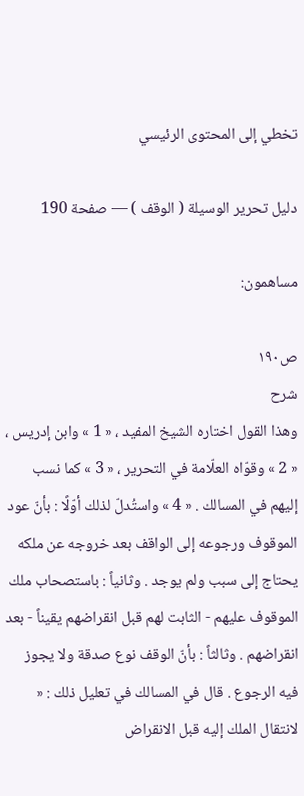تخطي إلى المحتوى الرئيسي

دليل تحرير الوسيلة ( الوقف ) — صفحة 190

مساهمون:

ص١٩٠
شرح
وهذا القول اختاره الشيخ المفيد ، « 1 » وابن إدريس ، « 2 » وقوّاه العلّامة في التحرير ، « 3 » كما نسب إليهم في المسالك . « 4 » واستُدلّ لذلك أوّلًا : بأنّ عود الموقوف ورجوعه إلى الواقف بعد خروجه عن ملكه يحتاج إلى سبب ولم يوجد . وثانياً : باستصحاب ملك الموقوف عليهم - الثابت لهم قبل انقراضهم يقيناً - بعد انقراضهم . وثالثاً : بأنّ الوقف نوع صدقة ولا يجوز فيه الرجوع . قال في المسالك في تعليل ذلك : « لانتقال الملك إليه قبل الانقراض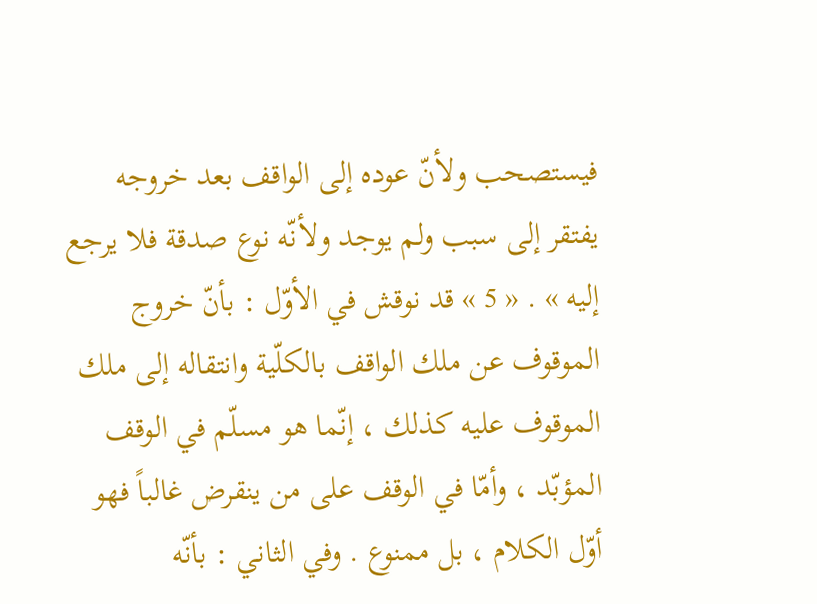فيستصحب ولأنّ عوده إلى الواقف بعد خروجه يفتقر إلى سبب ولم يوجد ولأنّه نوع صدقة فلا يرجع إليه » . « 5 » قد نوقش في الأوّل : بأنّ خروج الموقوف عن ملك الواقف بالكلّية وانتقاله إلى ملك الموقوف عليه كذلك ، إنّما هو مسلّم في الوقف المؤبّد ، وأمّا في الوقف على من ينقرض غالباً فهو أوّل الكلام ، بل ممنوع . وفي الثاني : بأنّه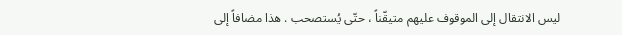ليس الانتقال إلى الموقوف عليهم متيقّناً ، حتّى يُستصحب . هذا مضافاً إلى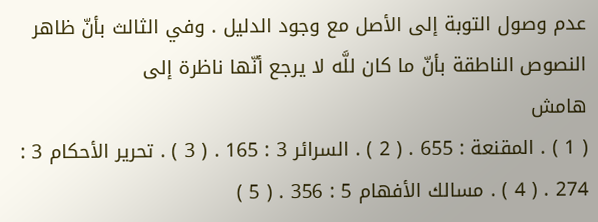عدم وصول التوبة إلى الأصل مع وجود الدليل . وفي الثالث بأنّ ظاهر النصوص الناطقة بأنّ ما كان للَّه لا يرجع أنّها ناظرة إلى
هامش
( 1 ) . المقنعة : 655 . ( 2 ) . السرائر 3 : 165 . ( 3 ) . تحرير الأحكام 3 : 274 . ( 4 ) . مسالك الأفهام 5 : 356 . ( 5 )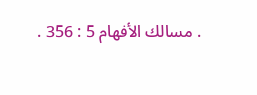. مسالك الأفهام 5 : 356 .